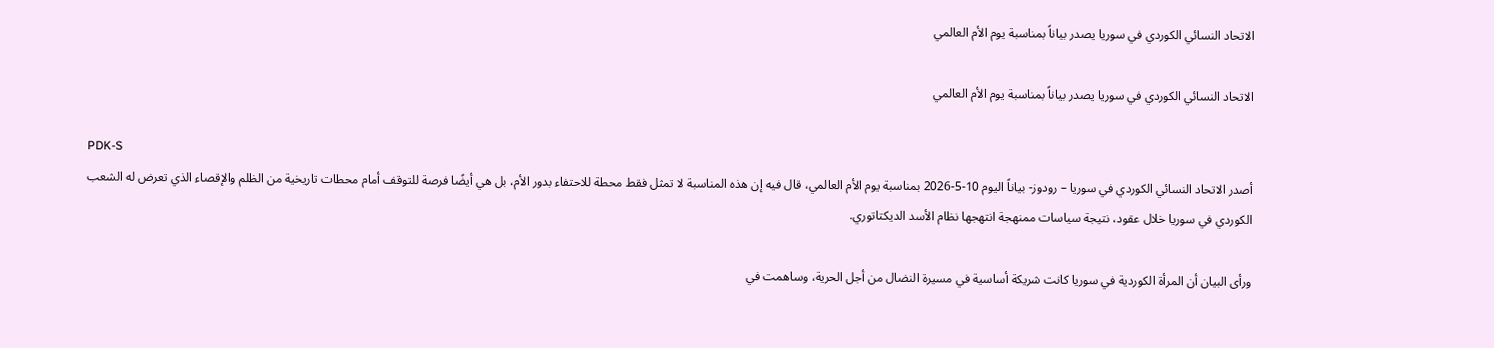الاتحاد النسائي الكوردي في سوريا يصدر بياناً بمناسبة يوم الأم العالمي

الاتحاد النسائي الكوردي في سوريا يصدر بياناً بمناسبة يوم الأم العالمي

PDK-S
أصدر الاتحاد النسائي الكوردي في سوريا – رودوز- بياناً اليوم 10-5-2026 بمناسبة يوم الأم العالمي، قال فيه إن هذه المناسبة لا تمثل فقط محطة للاحتفاء بدور الأم، بل هي أيضًا فرصة للتوقف أمام محطات تاريخية من الظلم والإقصاء الذي تعرض له الشعب الكوردي في سوريا خلال عقود، نتيجة سياسات ممنهجة انتهجها نظام الأسد الديكتاتوري.

ورأى البيان أن المرأة الكوردية في سوريا كانت شريكة أساسية في مسيرة النضال من أجل الحرية، وساهمت في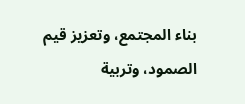بناء المجتمع، وتعزيز قيم الصمود، وتربية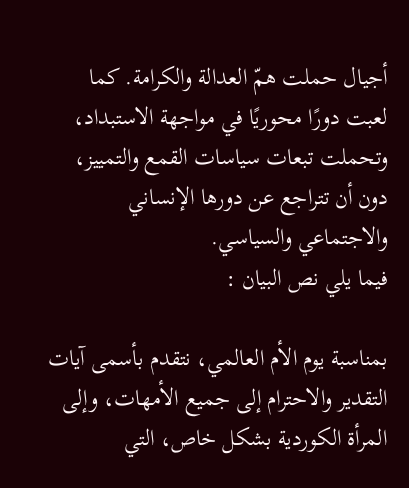أجيال حملت همّ العدالة والكرامة. كما لعبت دورًا محوريًا في مواجهة الاستبداد، وتحملت تبعات سياسات القمع والتمييز، دون أن تتراجع عن دورها الإنساني والاجتماعي والسياسي.
فيما يلي نص البيان :

بمناسبة يوم الأم العالمي، نتقدم بأسمى آيات التقدير والاحترام إلى جميع الأمهات، وإلى المرأة الكوردية بشكل خاص، التي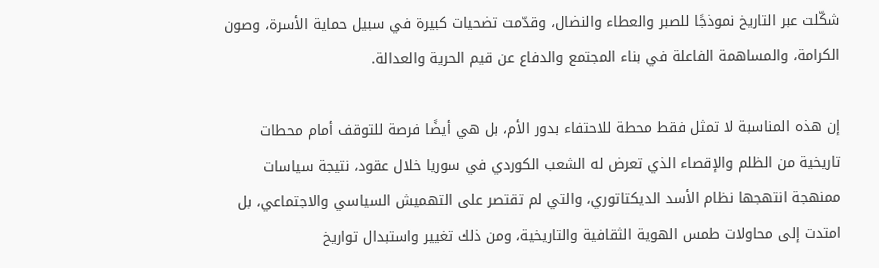شكّلت عبر التاريخ نموذجًا للصبر والعطاء والنضال، وقدّمت تضحيات كبيرة في سبيل حماية الأسرة، وصون الكرامة، والمساهمة الفاعلة في بناء المجتمع والدفاع عن قيم الحرية والعدالة.

إن هذه المناسبة لا تمثل فقط محطة للاحتفاء بدور الأم، بل هي أيضًا فرصة للتوقف أمام محطات تاريخية من الظلم والإقصاء الذي تعرض له الشعب الكوردي في سوريا خلال عقود، نتيجة سياسات ممنهجة انتهجها نظام الأسد الديكتاتوري، والتي لم تقتصر على التهميش السياسي والاجتماعي، بل امتدت إلى محاولات طمس الهوية الثقافية والتاريخية، ومن ذلك تغيير واستبدال تواريخ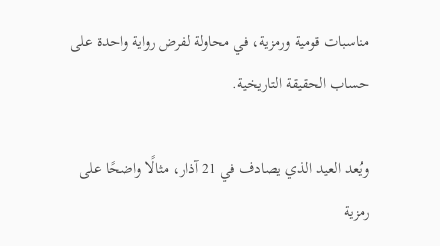مناسبات قومية ورمزية، في محاولة لفرض رواية واحدة على حساب الحقيقة التاريخية.

ويُعد العيد الذي يصادف في 21 آذار، مثالًا واضحًا على رمزية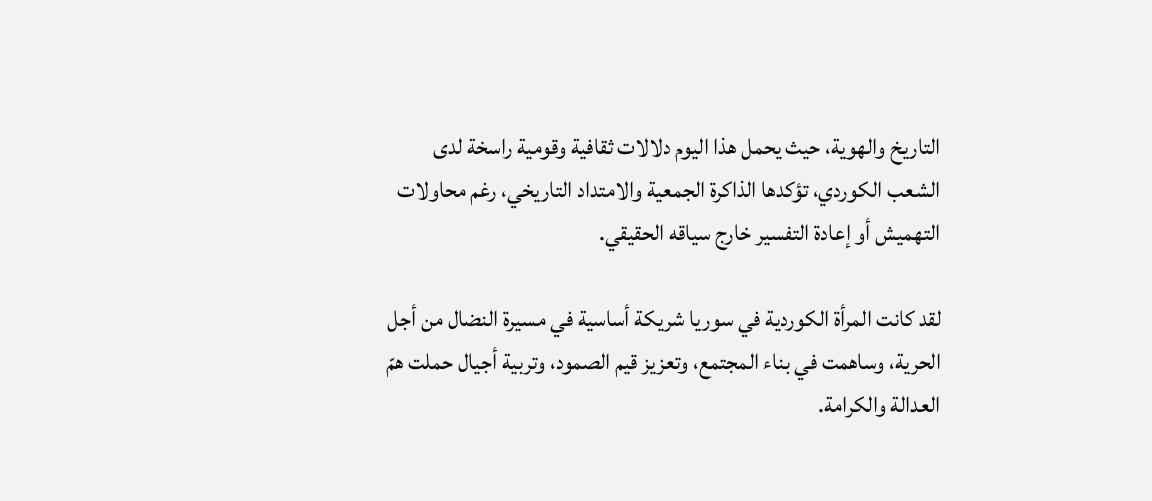التاريخ والهوية، حيث يحمل هذا اليوم دلالات ثقافية وقومية راسخة لدى الشعب الكوردي، تؤكدها الذاكرة الجمعية والامتداد التاريخي، رغم محاولات التهميش أو إعادة التفسير خارج سياقه الحقيقي.

لقد كانت المرأة الكوردية في سوريا شريكة أساسية في مسيرة النضال من أجل الحرية، وساهمت في بناء المجتمع، وتعزيز قيم الصمود، وتربية أجيال حملت همّ العدالة والكرامة.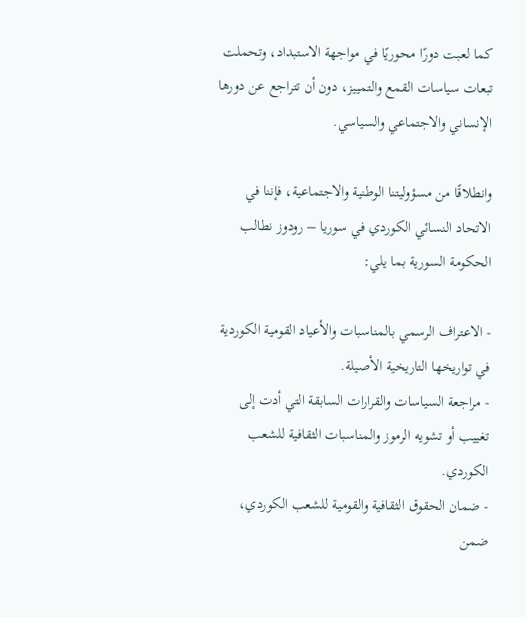كما لعبت دورًا محوريًا في مواجهة الاستبداد، وتحملت تبعات سياسات القمع والتمييز، دون أن تتراجع عن دورها الإنساني والاجتماعي والسياسي.

وانطلاقًا من مسؤوليتنا الوطنية والاجتماعية، فإننا في الاتحاد النسائي الكوردي في سوريا – رودوز نطالب الحكومة السورية بما يلي:

- الاعتراف الرسمي بالمناسبات والأعياد القومية الكوردية في تواريخها التاريخية الأصيلة.
- مراجعة السياسات والقرارات السابقة التي أدت إلى تغييب أو تشويه الرموز والمناسبات الثقافية للشعب الكوردي.
- ضمان الحقوق الثقافية والقومية للشعب الكوردي، ضمن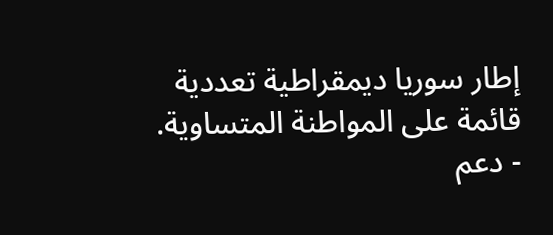إطار سوريا ديمقراطية تعددية قائمة على المواطنة المتساوية.
- دعم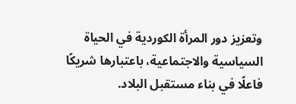وتعزيز دور المرأة الكوردية في الحياة السياسية والاجتماعية، باعتبارها شريكًا فاعلًا في بناء مستقبل البلاد.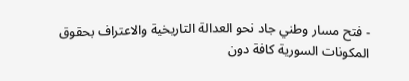- فتح مسار وطني جاد نحو العدالة التاريخية والاعتراف بحقوق المكونات السورية كافة دون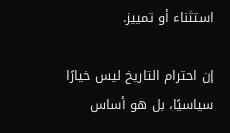استثناء أو تمييز.

إن احترام التاريخ ليس خيارًا سياسيًا، بل هو أساس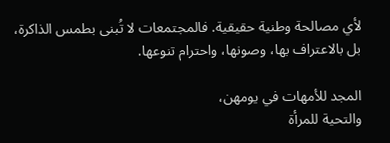لأي مصالحة وطنية حقيقية. فالمجتمعات لا تُبنى بطمس الذاكرة، بل بالاعتراف بها، وصونها، واحترام تنوعها.

المجد للأمهات في يومهن،
والتحية للمرأة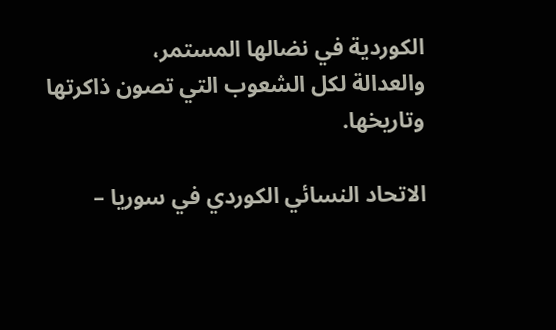الكوردية في نضالها المستمر،
والعدالة لكل الشعوب التي تصون ذاكرتها وتاريخها.

الاتحاد النسائي الكوردي في سوريا –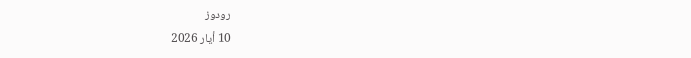رودوز
10 أيار 2026